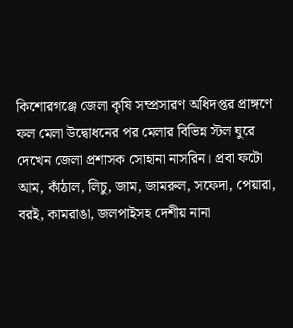কিশোরগঞ্জে জেলা কৃষি সম্প্রসারণ অধিদপ্তর প্রাঙ্গণে ফল মেলা উদ্বোধনের পর মেলার বিভিন্ন স্টল ঘুরে দেখেন জেলা প্রশাসক সোহানা নাসরিন। প্রবা ফটো
আম, কাঁঠাল, লিচু, জাম, জামরুল, সফেদা, পেয়ারা, বরই, কামরাঙা, জলপাইসহ দেশীয় নানা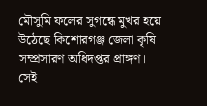মৌসুমি ফলের সুগন্ধে মুখর হয়ে উঠেছে কিশোরগঞ্জ জেলা কৃষি সম্প্রসারণ অধিদপ্তর প্রাঙ্গণ।
সেই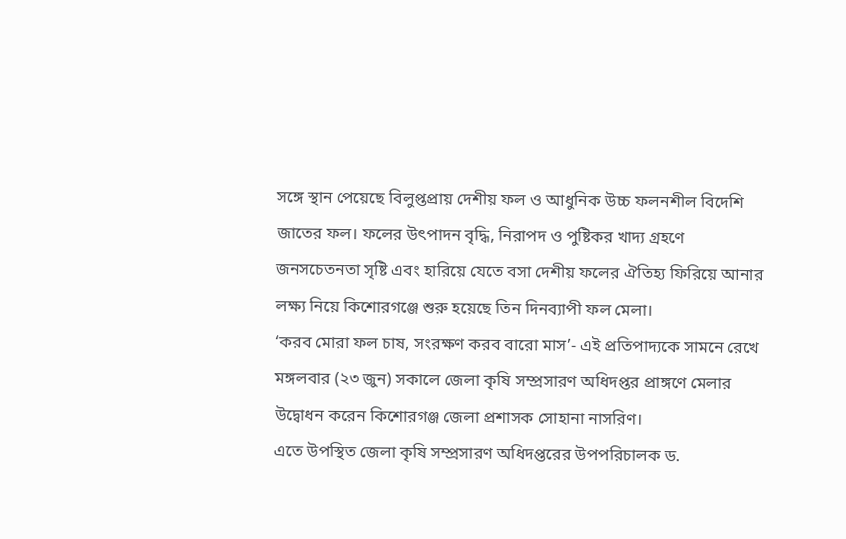সঙ্গে স্থান পেয়েছে বিলুপ্তপ্রায় দেশীয় ফল ও আধুনিক উচ্চ ফলনশীল বিদেশি জাতের ফল। ফলের উৎপাদন বৃদ্ধি, নিরাপদ ও পুষ্টিকর খাদ্য গ্রহণে জনসচেতনতা সৃষ্টি এবং হারিয়ে যেতে বসা দেশীয় ফলের ঐতিহ্য ফিরিয়ে আনার লক্ষ্য নিয়ে কিশোরগঞ্জে শুরু হয়েছে তিন দিনব্যাপী ফল মেলা।
‘করব মোরা ফল চাষ, সংরক্ষণ করব বারো মাস’- এই প্রতিপাদ্যকে সামনে রেখে মঙ্গলবার (২৩ জুন) সকালে জেলা কৃষি সম্প্রসারণ অধিদপ্তর প্রাঙ্গণে মেলার উদ্বোধন করেন কিশোরগঞ্জ জেলা প্রশাসক সোহানা নাসরিণ।
এতে উপস্থিত জেলা কৃষি সম্প্রসারণ অধিদপ্তরের উপপরিচালক ড.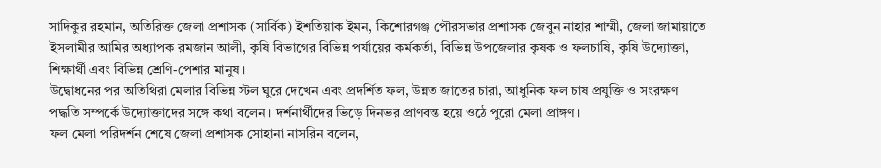সাদিকুর রহমান, অতিরিক্ত জেলা প্রশাসক (সার্বিক) ইশতিয়াক ইমন, কিশোরগঞ্জ পৌরসভার প্রশাসক জেবুন নাহার শাম্মী, জেলা জামায়াতে ইসলামীর আমির অধ্যাপক রমজান আলী, কৃষি বিভাগের বিভিন্ন পর্যায়ের কর্মকর্তা, বিভিন্ন উপজেলার কৃষক ও ফলচাষি, কৃষি উদ্যোক্তা, শিক্ষার্থী এবং বিভিন্ন শ্রেণি-পেশার মানুষ।
উদ্বোধনের পর অতিথিরা মেলার বিভিন্ন স্টল ঘুরে দেখেন এবং প্রদর্শিত ফল, উন্নত জাতের চারা, আধুনিক ফল চাষ প্রযুক্তি ও সংরক্ষণ পদ্ধতি সম্পর্কে উদ্যোক্তাদের সঙ্গে কথা বলেন। দর্শনার্থীদের ভিড়ে দিনভর প্রাণবন্ত হয়ে ওঠে পুরো মেলা প্রাঙ্গণ।
ফল মেলা পরিদর্শন শেষে জেলা প্রশাসক সোহানা নাসরিন বলেন,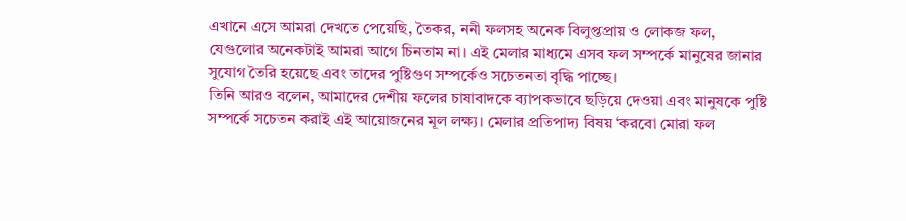এখানে এসে আমরা দেখতে পেয়েছি, তৈকর, ননী ফলসহ অনেক বিলুপ্তপ্রায় ও লোকজ ফল, যেগুলোর অনেকটাই আমরা আগে চিনতাম না। এই মেলার মাধ্যমে এসব ফল সম্পর্কে মানুষের জানার সুযোগ তৈরি হয়েছে এবং তাদের পুষ্টিগুণ সম্পর্কেও সচেতনতা বৃদ্ধি পাচ্ছে।
তিনি আরও বলেন, আমাদের দেশীয় ফলের চাষাবাদকে ব্যাপকভাবে ছড়িয়ে দেওয়া এবং মানুষকে পুষ্টি সম্পর্কে সচেতন করাই এই আয়োজনের মূল লক্ষ্য। মেলার প্রতিপাদ্য বিষয় ‘করবো মোরা ফল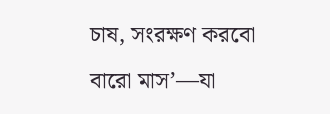চাষ, সংরক্ষণ করবো বারো মাস’—যা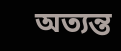অত্যন্ত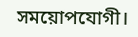সময়োপযোগী।